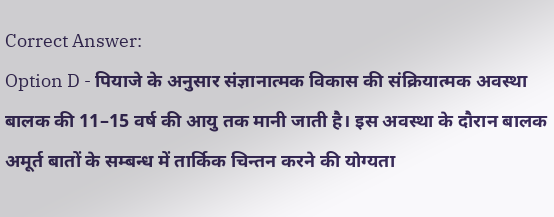Correct Answer:
Option D - पियाजे के अनुसार संज्ञानात्मक विकास की संक्रियात्मक अवस्था बालक की 11–15 वर्ष की आयु तक मानी जाती है। इस अवस्था के दौरान बालक अमूर्त बातों के सम्बन्ध में तार्किक चिन्तन करने की योग्यता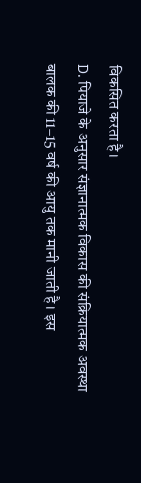विकसित करता है।
D. पियाजे के अनुसार संज्ञानात्मक विकास की संक्रियात्मक अवस्था बालक की 11–15 वर्ष की आयु तक मानी जाती है। इस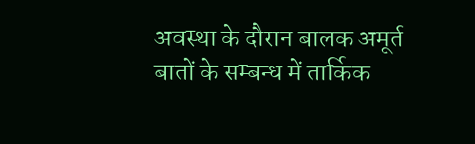अवस्था के दौरान बालक अमूर्त बातों के सम्बन्ध में तार्किक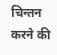चिन्तन करने की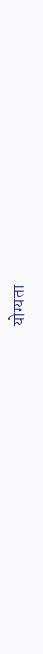योग्यता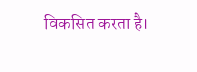विकसित करता है।